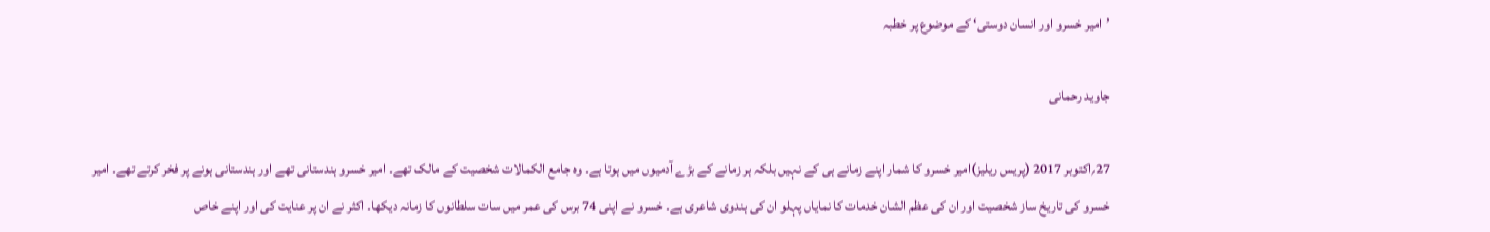’امیر خسرو اور انسان دوستی‘ کے موضوع پر خطبہ

جاوید رحمانی

27؍اکتوبر 2017 (پریس ریلیز)امیر خسرو کا شمار اپنے زمانے ہی کے نہیں بلکہ ہر زمانے کے بڑے آدمیوں میں ہوتا ہے۔ وہ جامع الکمالات شخصیت کے مالک تھے۔ امیر خسرو ہندستانی تھے اور ہندستانی ہونے پر فخر کرتے تھے۔ امیر خسرو کی تاریخ ساز شخصیت اور ان کی عظم الشان خدمات کا نمایاں پہلو ان کی ہندوی شاعری ہے۔ خسرو نے اپنی 74 برس کی عمر میں سات سلطانوں کا زمانہ دیکھا۔ اکثر نے ان پر عنایت کی اور اپنے خاص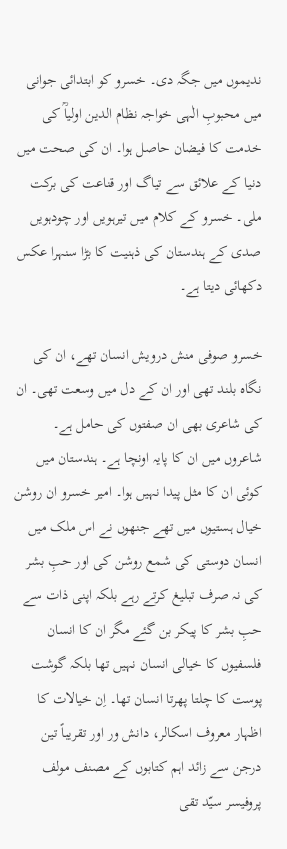ندیموں میں جگہ دی۔ خسرو کو ابتدائی جوانی میں محبوبِ الٰہی خواجہ نظام الدین اولیاؒ کی خدمت کا فیضان حاصل ہوا۔ ان کی صحت میں دنیا کے علائق سے تیاگ اور قناعت کی برکت ملی۔ خسرو کے کلام میں تیرہویں اور چودہویں صدی کے ہندستان کی ذہنیت کا بڑا سنہرا عکس دکھائی دیتا ہے۔

خسرو صوفی منش درویش انسان تھے، ان کی نگاہ بلند تھی اور ان کے دل میں وسعت تھی۔ ان کی شاعری بھی ان صفتوں کی حامل ہے۔ شاعروں میں ان کا پایہ اونچا ہے۔ ہندستان میں کوئی ان کا مثل پیدا نہیں ہوا۔ امیر خسرو ان روشن خیال ہستیوں میں تھے جنھوں نے اس ملک میں انسان دوستی کی شمع روشن کی اور حبِ بشر کی نہ صرف تبلیغ کرتے رہے بلکہ اپنی ذات سے حبِ بشر کا پیکر بن گئے مگر ان کا انسان فلسفیوں کا خیالی انسان نہیں تھا بلکہ گوشت پوست کا چلتا پھرتا انسان تھا۔ اِن خیالات کا اظہار معروف اسکالر، دانش ور اور تقریباً تین درجن سے زائد اہم کتابوں کے مصنف مولف پروفیسر سیّد تقی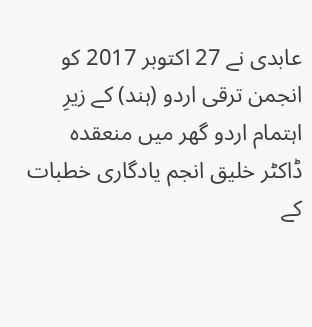عابدی نے 27 اکتوبر 2017 کو انجمن ترقی اردو (ہند) کے زیرِ اہتمام اردو گھر میں منعقدہ ڈاکٹر خلیق انجم یادگاری خطبات کے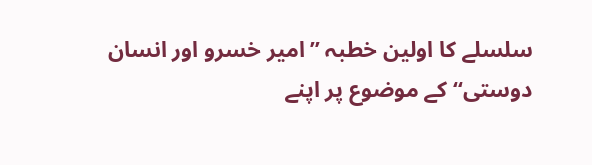سلسلے کا اولین خطبہ ’’امیر خسرو اور انسان دوستی‘‘ کے موضوع پر اپنے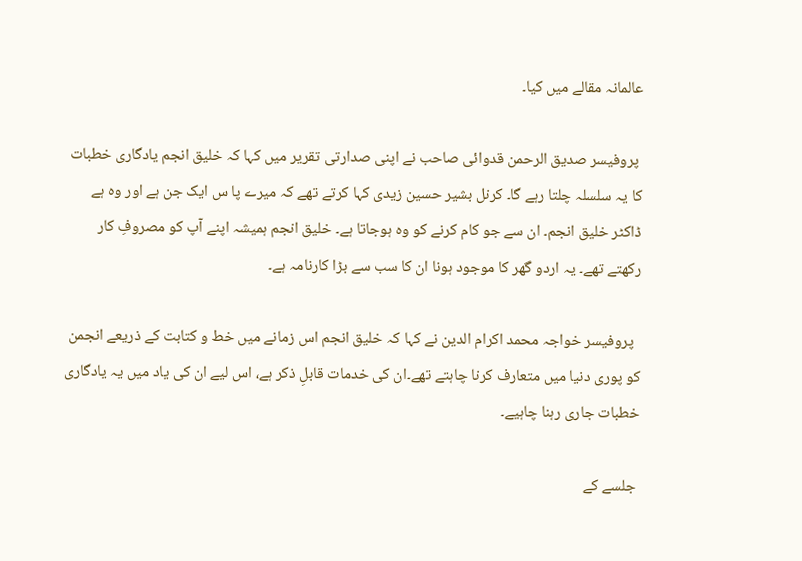عالمانہ مقالے میں کیا۔

 پروفیسر صدیق الرحمن قدوائی صاحب نے اپنی صدارتی تقریر میں کہا کہ خلیق انجم یادگاری خطبات کا یہ سلسلہ چلتا رہے گا۔ کرنل بشیر حسین زیدی کہا کرتے تھے کہ میرے پا س ایک جن ہے اور وہ ہے ڈاکٹر خلیق انجم۔ ان سے جو کام کرنے کو وہ ہوجاتا ہے۔ خلیق انجم ہمیشہ اپنے آپ کو مصروفِ کار رکھتے تھے۔ یہ اردو گھر کا موجود ہونا ان کا سب سے بڑا کارنامہ ہے۔

  پروفیسر خواجہ محمد اکرام الدین نے کہا کہ خلیق انجم اس زمانے میں خط و کتابت کے ذریعے انجمن کو پوری دنیا میں متعارف کرنا چاہتے تھے۔ان کی خدمات قابلِ ذکر ہے، اس لیے ان کی یاد میں یہ یادگاری خطبات جاری رہنا چاہیے۔

 جلسے کے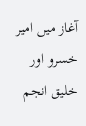آغاز میں امیر خسرو اور خلیق انجم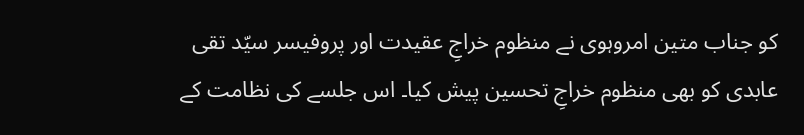کو جناب متین امروہوی نے منظوم خراجِ عقیدت اور پروفیسر سیّد تقی عابدی کو بھی منظوم خراجِ تحسین پیش کیا۔ اس جلسے کی نظامت کے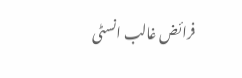فرائض غالب انسٹی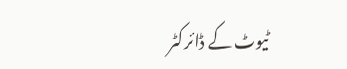ٹیوٹ کے ڈائرکٹر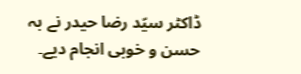ڈاکٹر سیّد رضا حیدر نے بہ حسن و خوبی انجام دیے۔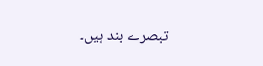تبصرے بند ہیں۔